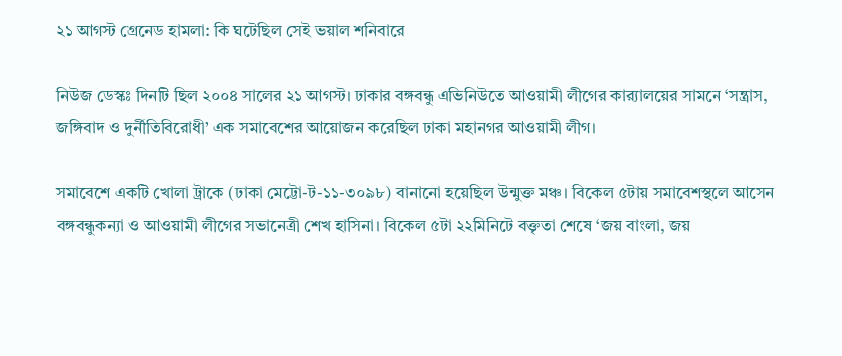২১ আগস্ট গ্রেনেড হামলা: কি ঘটেছিল সেই ভয়াল শনিবারে

নিউজ ডেস্কঃ দিনটি ছিল ২০০৪ সালের ২১ আগস্ট। ঢাকার বঙ্গবন্ধু এভিনিউতে আওয়ামী লীগের কার‌্যালয়ের সামনে ‘সন্ত্রাস, জঙ্গিবাদ ও দুর্নীতিবিরোধী’ এক সমাবেশের আয়োজন করেছিল ঢাকা মহানগর আওয়ামী লীগ।

সমাবেশে একটি খোলা ট্রাকে (ঢাকা মেট্টো-ট-১১-৩০৯৮) বানানো হয়েছিল উন্মুক্ত মঞ্চ। বিকেল ৫টায় সমাবেশস্থলে আসেন বঙ্গবন্ধুকন্যা ও আওয়ামী লীগের সভানেত্রী শেখ হাসিনা। বিকেল ৫টা ২২মিনিটে বক্তৃতা শেষে ‘জয় বাংলা, জয়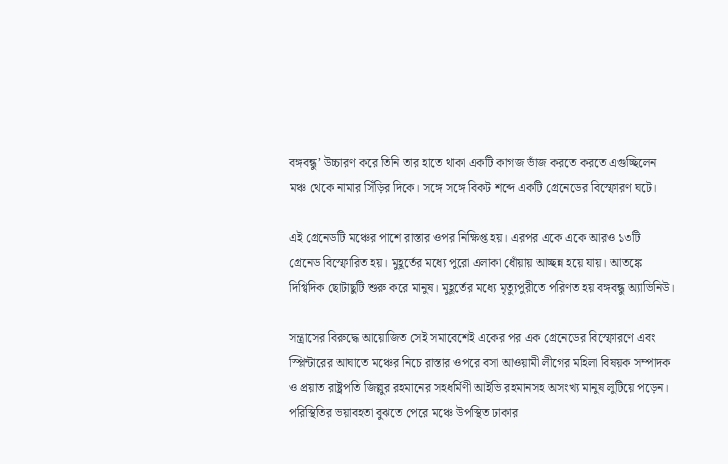বঙ্গবন্ধু’ উচ্চারণ করে তিনি তার হাতে থাকা একটি কাগজ ভাঁজ করতে করতে এগুচ্ছিলেন মঞ্চ থেকে নামার সিঁড়ির দিকে। সঙ্গে সঙ্গে বিকট শব্দে একটি গ্রেনেডের বিস্ফোরণ ঘটে।

এই গ্রেনেডটি মঞ্চের পাশে রাস্তার ওপর নিক্ষিপ্ত হয়। এরপর একে একে আরও ১৩টি গ্রেনেড বিস্ফোরিত হয়। মুহূর্তের মধ্যে পুরো এলাকা ধোঁয়ায় আচ্ছন্ন হয়ে যায়। আতঙ্কে দিগ্বিদিক ছোটাছুটি শুরু করে মানুষ। মুহূর্তের মধ্যে মৃত্যুপুরীতে পরিণত হয় বঙ্গবন্ধু অ্যাভিনিউ।

সন্ত্রাসের বিরুদ্ধে আয়োজিত সেই সমাবেশেই একের পর এক গ্রেনেডের বিস্ফোরণে এবং স্প্লিন্টারের আঘাতে মঞ্চের নিচে রাস্তার ওপরে বসা আওয়ামী লীগের মহিলা বিষয়ক সম্পাদক ও প্রয়াত রাষ্ট্রপতি জিল্লুর রহমানের সহধর্মিণী আইভি রহমানসহ অসংখ্য মানুষ লুটিয়ে পড়েন। পরিস্থিতির ভয়াবহতা বুঝতে পেরে মঞ্চে উপস্থিত ঢাকার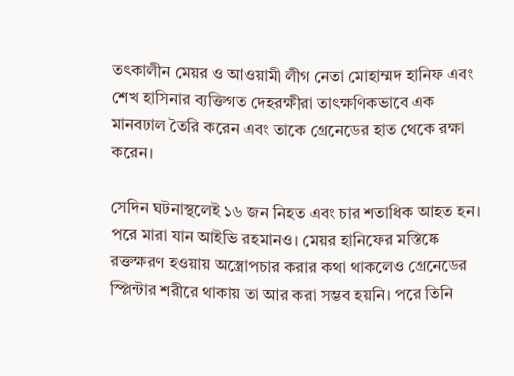তৎকালীন মেয়র ও আওয়ামী লীগ নেতা মোহাম্মদ হানিফ এবং শেখ হাসিনার ব্যক্তিগত দেহরক্ষীরা তাৎক্ষণিকভাবে এক মানবঢাল তৈরি করেন এবং তাকে গ্রেনেডের হাত থেকে রক্ষা করেন।

সেদিন ঘটনাস্থলেই ১৬ জন নিহত এবং চার শতাধিক আহত হন। পরে মারা যান আইভি রহমানও। মেয়র হানিফের মস্তিষ্কে রক্তক্ষরণ হওয়ায় অস্ত্রোপচার করার কথা থাকলেও গ্রেনেডের স্প্লিন্টার শরীরে থাকায় তা আর করা সম্ভব হয়নি। পরে তিনি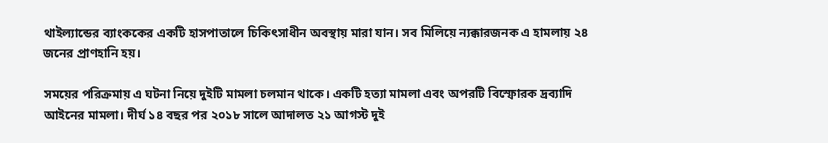থাইল্যান্ডের ব্যাংককের একটি হাসপাতালে চিকিৎসাধীন অবস্থায় মারা যান। সব মিলিয়ে ন্যক্কারজনক এ হামলায় ২৪ জনের প্রাণহানি হয়।

সময়ের পরিক্রমায় এ ঘটনা নিয়ে দুইটি মামলা চলমান থাকে। একটি হত্যা মামলা এবং অপরটি বিস্ফোরক দ্রব্যাদি আইনের মামলা। দীর্ঘ ১৪ বছর পর ২০১৮ সালে আদালত ২১ আগস্ট দুই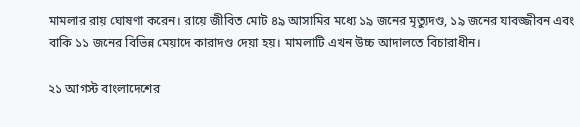মামলার রায় ঘোষণা করেন। রায়ে জীবিত মোট ৪৯ আসামির মধ্যে ১৯ জনের মৃত্যুদণ্ড, ১৯ জনের যাবজ্জীবন এবং বাকি ১১ জনের বিভিন্ন মেয়াদে কারাদণ্ড দেয়া হয়। মামলাটি এখন উচ্চ আদালতে বিচারাধীন।

২১ আগস্ট বাংলাদেশের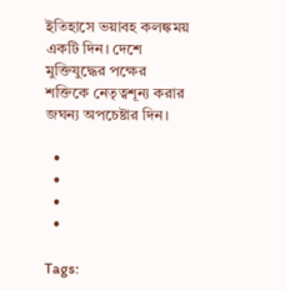ইতিহাসে ভয়াবহ কলঙ্কময় একটি দিন। দেশে মুক্তিযুদ্ধের পক্ষের শক্তিকে নেতৃত্বশূন্য করার জঘন্য অপচেষ্টার দিন।

  •
  •
  •
  •

Tags: